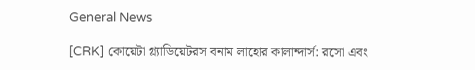General News

[CRK] কোয়েটা গ্ল্যাডিয়েটরস বনাম লাহোর কালান্দার্স: রসো এবং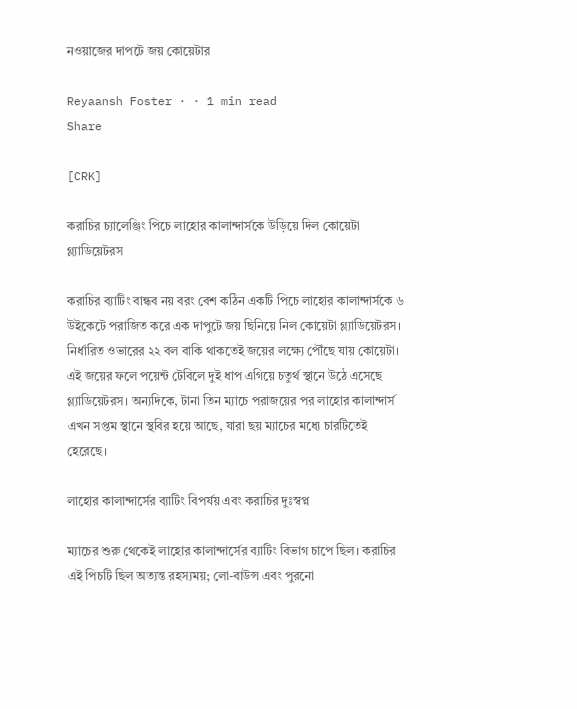নওয়াজের দাপটে জয় কোয়েটার

Reyaansh Foster · · 1 min read
Share

[CRK]

করাচির চ্যালেঞ্জিং পিচে লাহোর কালান্দার্সকে উড়িয়ে দিল কোয়েটা গ্ল্যাডিয়েটরস

করাচির ব্যাটিং বান্ধব নয় বরং বেশ কঠিন একটি পিচে লাহোর কালান্দার্সকে ৬ উইকেটে পরাজিত করে এক দাপুটে জয় ছিনিয়ে নিল কোয়েটা গ্ল্যাডিয়েটরস। নির্ধারিত ওভারের ২২ বল বাকি থাকতেই জয়ের লক্ষ্যে পৌঁছে যায় কোয়েটা। এই জয়ের ফলে পয়েন্ট টেবিলে দুই ধাপ এগিয়ে চতুর্থ স্থানে উঠে এসেছে গ্ল্যাডিয়েটরস। অন্যদিকে, টানা তিন ম্যাচে পরাজয়ের পর লাহোর কালান্দার্স এখন সপ্তম স্থানে স্থবির হয়ে আছে, যারা ছয় ম্যাচের মধ্যে চারটিতেই হেরেছে।

লাহোর কালান্দার্সের ব্যাটিং বিপর্যয় এবং করাচির দুঃস্বপ্ন

ম্যাচের শুরু থেকেই লাহোর কালান্দার্সের ব্যাটিং বিভাগ চাপে ছিল। করাচির এই পিচটি ছিল অত্যন্ত রহস্যময়; লো-বাউন্স এবং পুরনো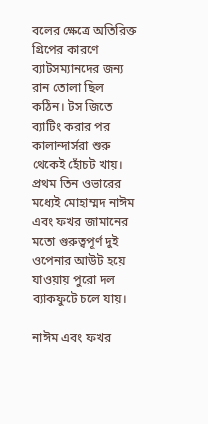বলের ক্ষেত্রে অতিরিক্ত গ্রিপের কারণে ব্যাটসম্যানদের জন্য রান তোলা ছিল কঠিন। টস জিতে ব্যাটিং করার পর কালান্দার্সরা শুরু থেকেই হোঁচট খায়। প্রথম তিন ওভারের মধ্যেই মোহাম্মদ নাঈম এবং ফখর জামানের মতো গুরুত্বপূর্ণ দুই ওপেনার আউট হয়ে যাওয়ায় পুরো দল ব্যাকফুটে চলে যায়।

নাঈম এবং ফখর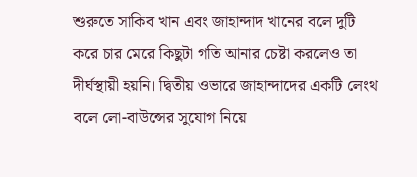শুরুতে সাকিব খান এবং জাহান্দাদ খানের বলে দুটি করে চার মেরে কিছুটা গতি আনার চেষ্টা করলেও তা দীর্ঘস্থায়ী হয়নি। দ্বিতীয় ওভারে জাহান্দাদের একটি লেংথ বলে লো-বাউন্সের সুযোগ নিয়ে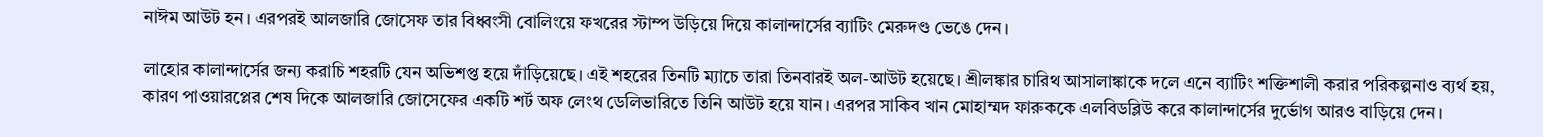নাঈম আউট হন। এরপরই আলজারি জোসেফ তার বিধ্বংসী বোলিংয়ে ফখরের স্টাম্প উড়িয়ে দিয়ে কালান্দার্সের ব্যাটিং মেরুদণ্ড ভেঙে দেন।

লাহোর কালান্দার্সের জন্য করাচি শহরটি যেন অভিশপ্ত হয়ে দাঁড়িয়েছে। এই শহরের তিনটি ম্যাচে তারা তিনবারই অল-আউট হয়েছে। শ্রীলঙ্কার চারিথ আসালাঙ্কাকে দলে এনে ব্যাটিং শক্তিশালী করার পরিকল্পনাও ব্যর্থ হয়, কারণ পাওয়ারপ্লের শেষ দিকে আলজারি জোসেফের একটি শর্ট অফ লেংথ ডেলিভারিতে তিনি আউট হয়ে যান। এরপর সাকিব খান মোহাম্মদ ফারুককে এলবিডব্লিউ করে কালান্দার্সের দুর্ভোগ আরও বাড়িয়ে দেন।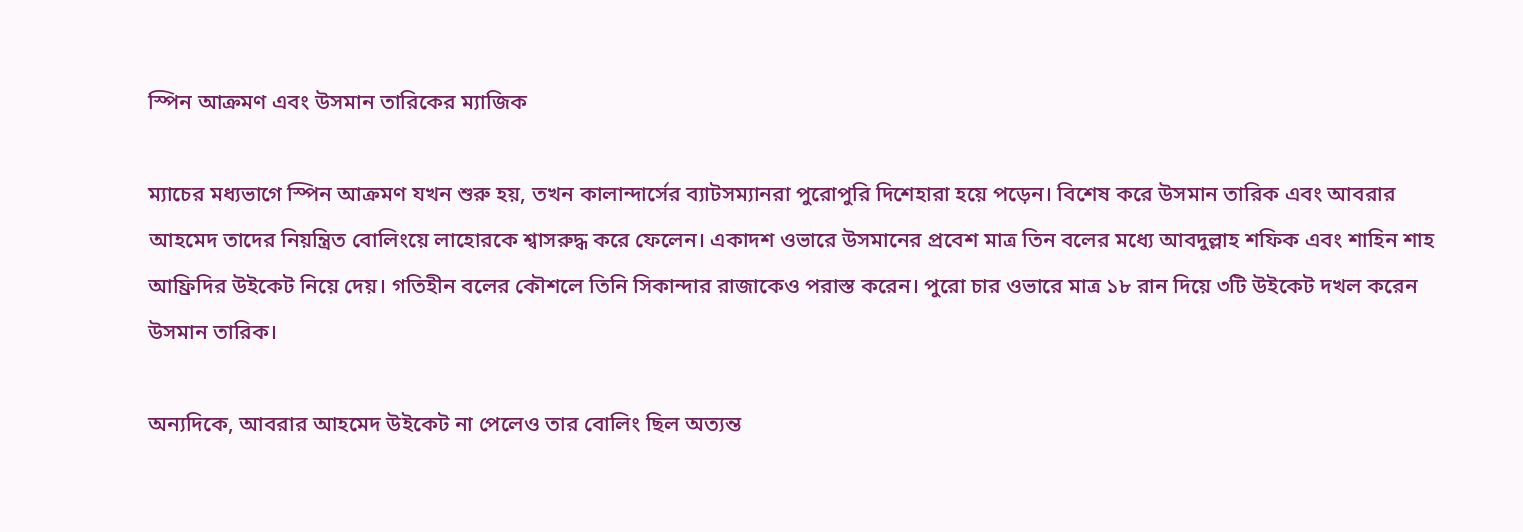স্পিন আক্রমণ এবং উসমান তারিকের ম্যাজিক

ম্যাচের মধ্যভাগে স্পিন আক্রমণ যখন শুরু হয়, তখন কালান্দার্সের ব্যাটসম্যানরা পুরোপুরি দিশেহারা হয়ে পড়েন। বিশেষ করে উসমান তারিক এবং আবরার আহমেদ তাদের নিয়ন্ত্রিত বোলিংয়ে লাহোরকে শ্বাসরুদ্ধ করে ফেলেন। একাদশ ওভারে উসমানের প্রবেশ মাত্র তিন বলের মধ্যে আবদুল্লাহ শফিক এবং শাহিন শাহ আফ্রিদির উইকেট নিয়ে দেয়। গতিহীন বলের কৌশলে তিনি সিকান্দার রাজাকেও পরাস্ত করেন। পুরো চার ওভারে মাত্র ১৮ রান দিয়ে ৩টি উইকেট দখল করেন উসমান তারিক।

অন্যদিকে, আবরার আহমেদ উইকেট না পেলেও তার বোলিং ছিল অত্যন্ত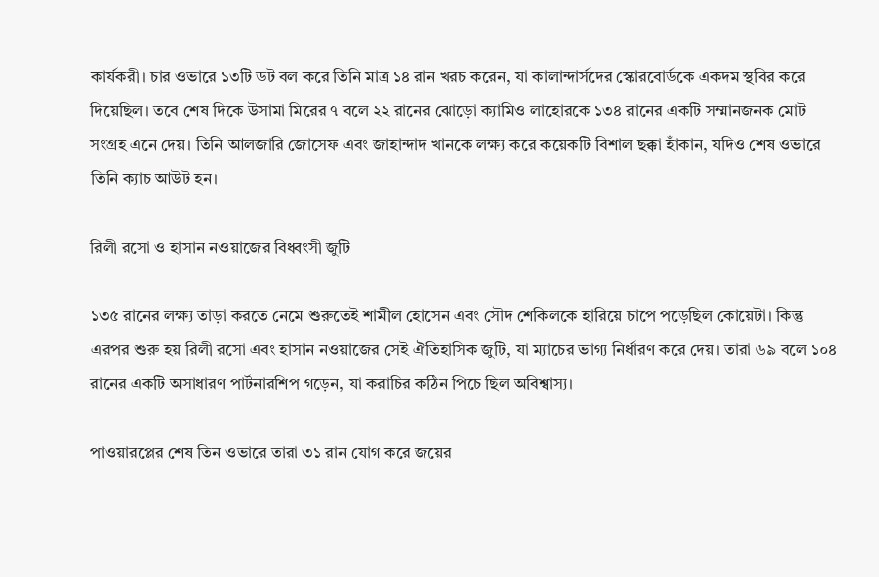কার্যকরী। চার ওভারে ১৩টি ডট বল করে তিনি মাত্র ১৪ রান খরচ করেন, যা কালান্দার্সদের স্কোরবোর্ডকে একদম স্থবির করে দিয়েছিল। তবে শেষ দিকে উসামা মিরের ৭ বলে ২২ রানের ঝোড়ো ক্যামিও লাহোরকে ১৩৪ রানের একটি সম্মানজনক মোট সংগ্রহ এনে দেয়। তিনি আলজারি জোসেফ এবং জাহান্দাদ খানকে লক্ষ্য করে কয়েকটি বিশাল ছক্কা হাঁকান, যদিও শেষ ওভারে তিনি ক্যাচ আউট হন।

রিলী রসো ও হাসান নওয়াজের বিধ্বংসী জুটি

১৩৫ রানের লক্ষ্য তাড়া করতে নেমে শুরুতেই শামীল হোসেন এবং সৌদ শেকিলকে হারিয়ে চাপে পড়েছিল কোয়েটা। কিন্তু এরপর শুরু হয় রিলী রসো এবং হাসান নওয়াজের সেই ঐতিহাসিক জুটি, যা ম্যাচের ভাগ্য নির্ধারণ করে দেয়। তারা ৬৯ বলে ১০৪ রানের একটি অসাধারণ পার্টনারশিপ গড়েন, যা করাচির কঠিন পিচে ছিল অবিশ্বাস্য।

পাওয়ারপ্লের শেষ তিন ওভারে তারা ৩১ রান যোগ করে জয়ের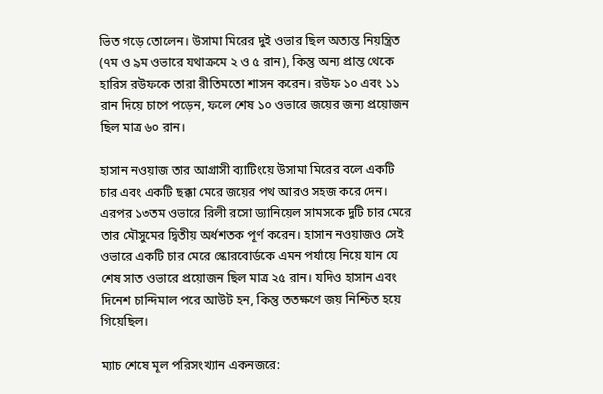ভিত গড়ে তোলেন। উসামা মিরের দুই ওভার ছিল অত্যন্ত নিয়ন্ত্রিত (৭ম ও ৯ম ওভারে যথাক্রমে ২ ও ৫ রান), কিন্তু অন্য প্রান্ত থেকে হারিস রউফকে তারা রীতিমতো শাসন করেন। রউফ ১০ এবং ১১ রান দিয়ে চাপে পড়েন, ফলে শেষ ১০ ওভারে জয়ের জন্য প্রয়োজন ছিল মাত্র ৬০ রান।

হাসান নওয়াজ তার আগ্রাসী ব্যাটিংয়ে উসামা মিরের বলে একটি চার এবং একটি ছক্কা মেরে জয়ের পথ আরও সহজ করে দেন। এরপর ১৩তম ওভারে রিলী রসো ড্যানিয়েল সামসকে দুটি চার মেরে তার মৌসুমের দ্বিতীয় অর্ধশতক পূর্ণ করেন। হাসান নওয়াজও সেই ওভারে একটি চার মেরে স্কোরবোর্ডকে এমন পর্যায়ে নিয়ে যান যে শেষ সাত ওভারে প্রয়োজন ছিল মাত্র ২৫ রান। যদিও হাসান এবং দিনেশ চান্দিমাল পরে আউট হন, কিন্তু ততক্ষণে জয় নিশ্চিত হয়ে গিয়েছিল।

ম্যাচ শেষে মূল পরিসংখ্যান একনজরে: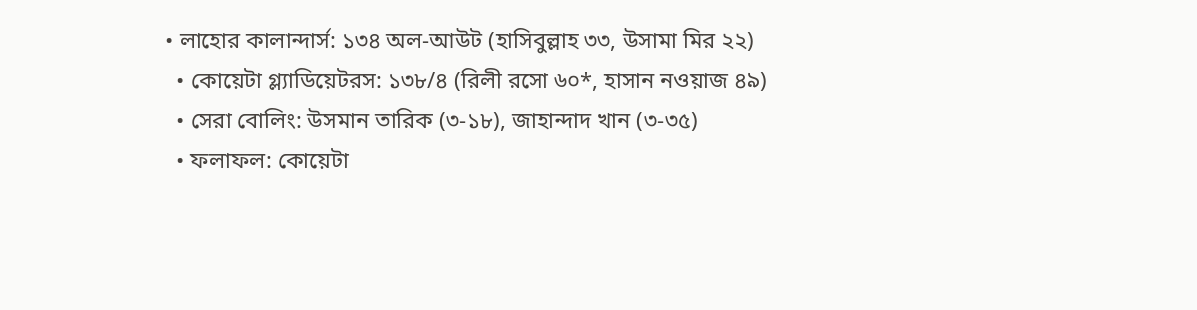• লাহোর কালান্দার্স: ১৩৪ অল-আউট (হাসিবুল্লাহ ৩৩, উসামা মির ২২)
  • কোয়েটা গ্ল্যাডিয়েটরস: ১৩৮/৪ (রিলী রসো ৬০*, হাসান নওয়াজ ৪৯)
  • সেরা বোলিং: উসমান তারিক (৩-১৮), জাহান্দাদ খান (৩-৩৫)
  • ফলাফল: কোয়েটা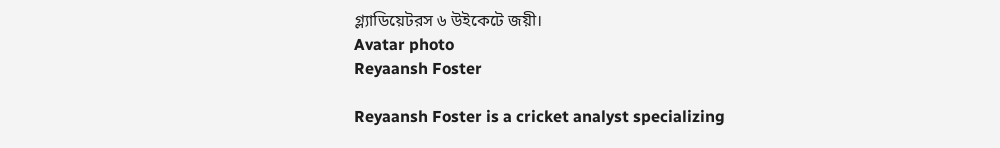গ্ল্যাডিয়েটরস ৬ উইকেটে জয়ী।
Avatar photo
Reyaansh Foster

Reyaansh Foster is a cricket analyst specializing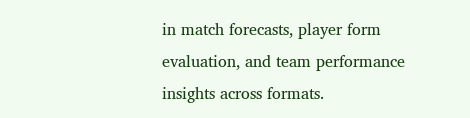in match forecasts, player form evaluation, and team performance insights across formats.